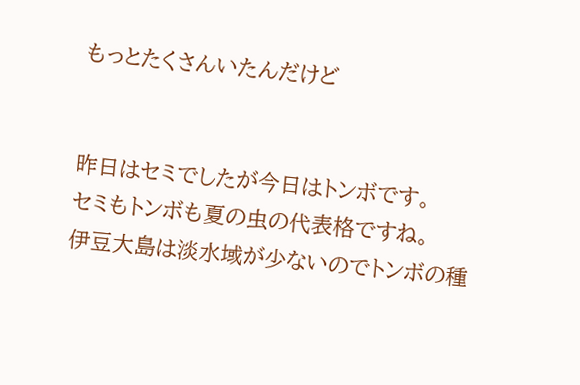もっとたくさんいたんだけど


昨日はセミでしたが今日はトンボです。
セミもトンボも夏の虫の代表格ですね。
伊豆大島は淡水域が少ないのでトンボの種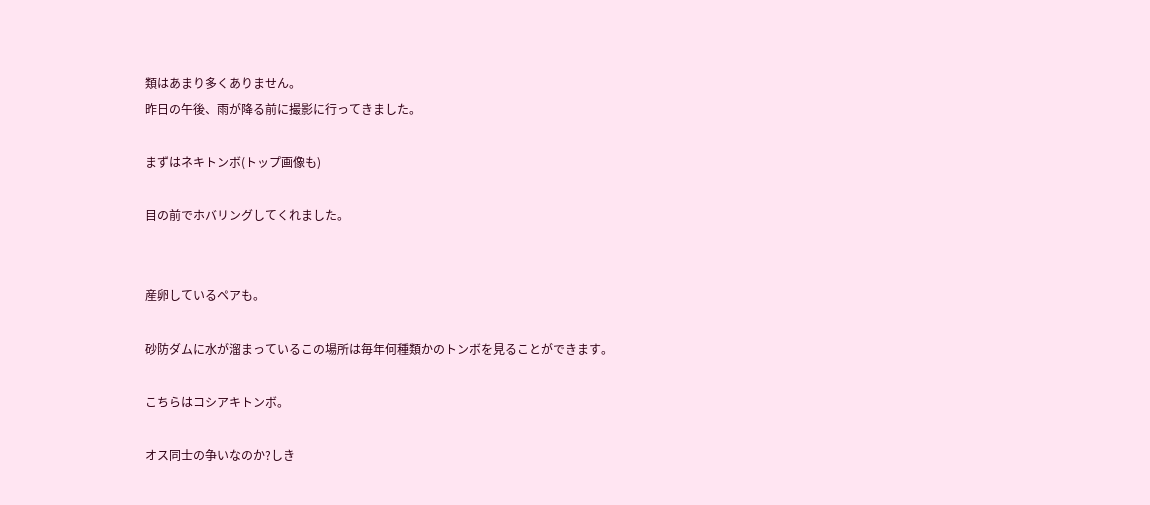類はあまり多くありません。
昨日の午後、雨が降る前に撮影に行ってきました。

まずはネキトンボ(トップ画像も)

目の前でホバリングしてくれました。


産卵しているペアも。

砂防ダムに水が溜まっているこの場所は毎年何種類かのトンボを見ることができます。

こちらはコシアキトンボ。

オス同士の争いなのか?しき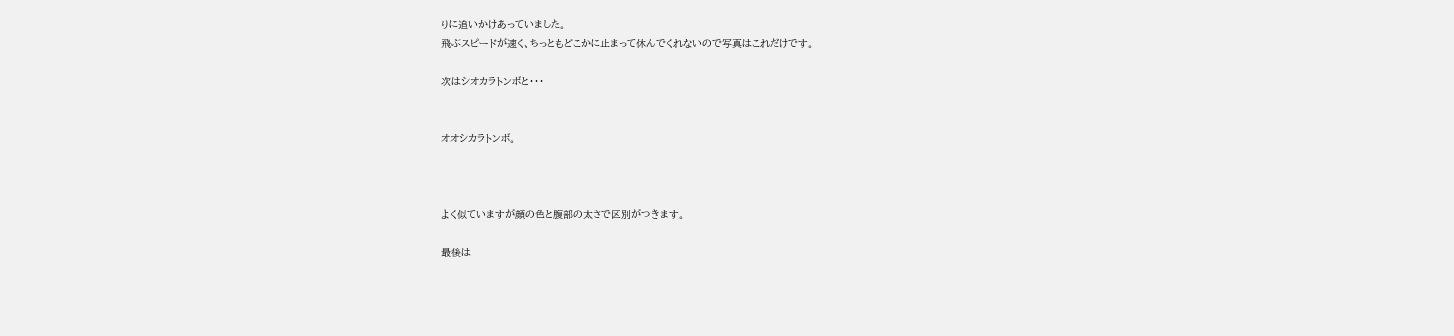りに追いかけあっていました。
飛ぶスピードが速く、ちっともどこかに止まって休んでくれないので写真はこれだけです。

次はシオカラトンボと・・・


オオシカラトンボ。



よく似ていますが顔の色と腹部の太さで区別がつきます。

最後は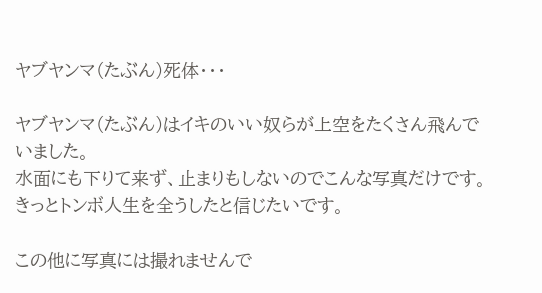ヤブヤンマ(たぶん)死体・・・

ヤブヤンマ(たぶん)はイキのいい奴らが上空をたくさん飛んでいました。
水面にも下りて来ず、止まりもしないのでこんな写真だけです。
きっとトンボ人生を全うしたと信じたいです。

この他に写真には撮れませんで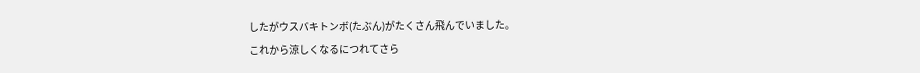したがウスバキトンボ(たぶん)がたくさん飛んでいました。
これから涼しくなるにつれてさら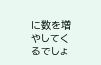に数を増やしてくるでしょ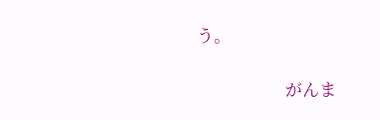う。

                      がんま